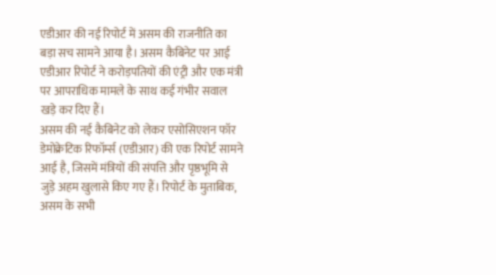एडीआर की नई रिपोर्ट में असम की राजनीति का बड़ा सच सामने आया है। असम कैबिनेट पर आई एडीआर रिपोर्ट ने करोड़पतियों की एंट्री और एक मंत्री पर आपराधिक मामले के साथ कई गंभीर सवाल खड़े कर दिए हैं।
असम की नई कैबिनेट को लेकर एसोसिएशन फॉर डेमोक्रेटिक रिफॉर्म्स (एडीआर) की एक रिपोर्ट सामने आई है, जिसमें मंत्रियों की संपत्ति और पृष्ठभूमि से जुड़े अहम खुलासे किए गए हैं। रिपोर्ट के मुताबिक, असम के सभी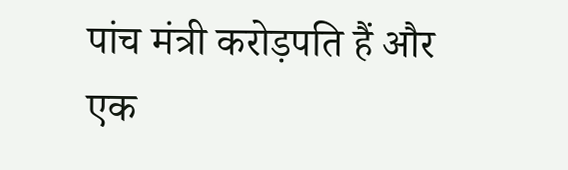पांच मंत्री करोड़पति हैं और एक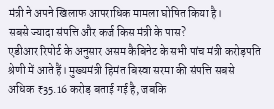मंत्री ने अपने खिलाफ आपराधिक मामला घोषित किया है।
सबसे ज्यादा संपत्ति और कर्ज किस मंत्री के पास?
एडीआर रिपोर्ट के अनुसार असम कैबिनेट के सभी पांच मंत्री करोड़पति श्रेणी में आते हैं। मुख्यमंत्री हिमंत बिस्वा सरमा की संपत्ति सबसे अधिक ₹35.16 करोड़ बताई गई है, जबकि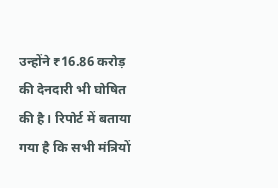उन्होंने ₹16.86 करोड़ की देनदारी भी घोषित की है। रिपोर्ट में बताया गया है कि सभी मंत्रियों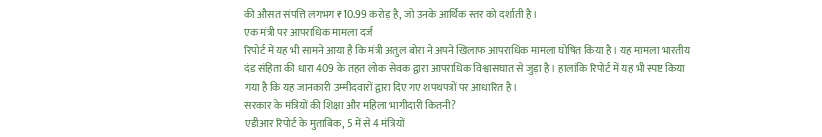की औसत संपत्ति लगभग ₹10.99 करोड़ है, जो उनके आर्थिक स्तर को दर्शाती है।
एक मंत्री पर आपराधिक मामला दर्ज
रिपोर्ट में यह भी सामने आया है कि मंत्री अतुल बोरा ने अपने खिलाफ आपराधिक मामला घोषित किया है। यह मामला भारतीय दंड संहिता की धारा 409 के तहत लोक सेवक द्वारा आपराधिक विश्वासघात से जुड़ा है। हालांकि रिपोर्ट में यह भी स्पष्ट किया गया है कि यह जानकारी उम्मीदवारों द्वारा दिए गए शपथपत्रों पर आधारित है।
सरकार के मंत्रियों की शिक्षा और महिला भागीदारी कितनी?
एडीआर रिपोर्ट के मुताबिक, 5 में से 4 मंत्रियों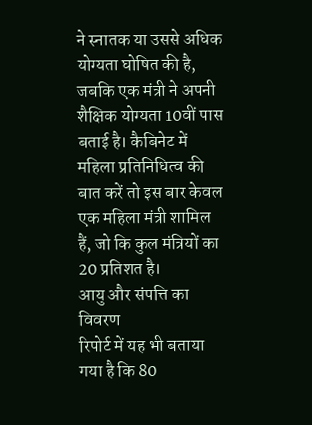ने स्नातक या उससे अधिक योग्यता घोषित की है, जबकि एक मंत्री ने अपनी शैक्षिक योग्यता 10वीं पास बताई है। कैबिनेट में महिला प्रतिनिधित्व की बात करें तो इस बार केवल एक महिला मंत्री शामिल हैं, जो कि कुल मंत्रियों का 20 प्रतिशत है।
आयु और संपत्ति का विवरण
रिपोर्ट में यह भी बताया गया है कि 80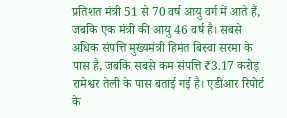प्रतिशत मंत्री 51 से 70 वर्ष आयु वर्ग में आते हैं, जबकि एक मंत्री की आयु 46 वर्ष है। सबसे अधिक संपत्ति मुख्यमंत्री हिमंत बिस्वा सरमा के पास है, जबकि सबसे कम संपत्ति ₹3.17 करोड़ रामेश्वर तेली के पास बताई गई है। एडीआर रिपोर्ट के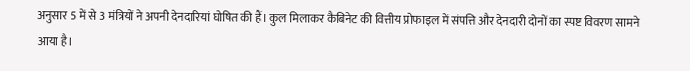अनुसार 5 में से 3 मंत्रियों ने अपनी देनदारियां घोषित की हैं। कुल मिलाकर कैबिनेट की वित्तीय प्रोफाइल में संपत्ति और देनदारी दोनों का स्पष्ट विवरण सामने आया है।